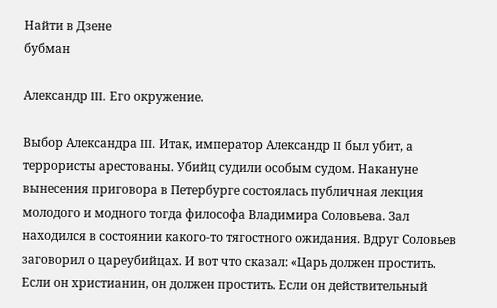Найти в Дзене
бубман

Александр III. Его окружение.

Выбор Александра III. Итак, император Александр II был убит, а террористы арестованы. Убийц судили особым судом. Накануне вынесения приговора в Петербурге состоялась публичная лекция молодого и модного тогда философа Владимира Соловьева. Зал находился в состоянии какого-то тягостного ожидания. Вдруг Соловьев заговорил о цареубийцах. И вот что сказал: «Царь должен простить. Если он христианин, он должен простить. Если он действительный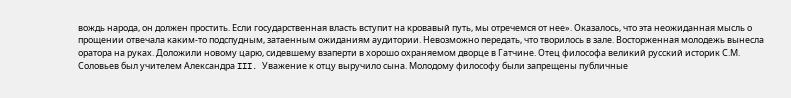вождь народа, он должен простить. Если государственная власть вступит на кровавый путь, мы отречемся от нее». Оказалось, что эта неожиданная мысль о прощении отвечала каким-то подспудным, затаенным ожиданиям аудитории. Невозможно передать, что творилось в зале. Восторженная молодежь вынесла оратора на руках. Доложили новому царю, сидевшему взаперти в хорошо охраняемом дворце в Гатчине. Отец философа великий русский историк С.М. Соловьев был учителем Александра III. Уважение к отцу выручило сына. Молодому философу были запрещены публичные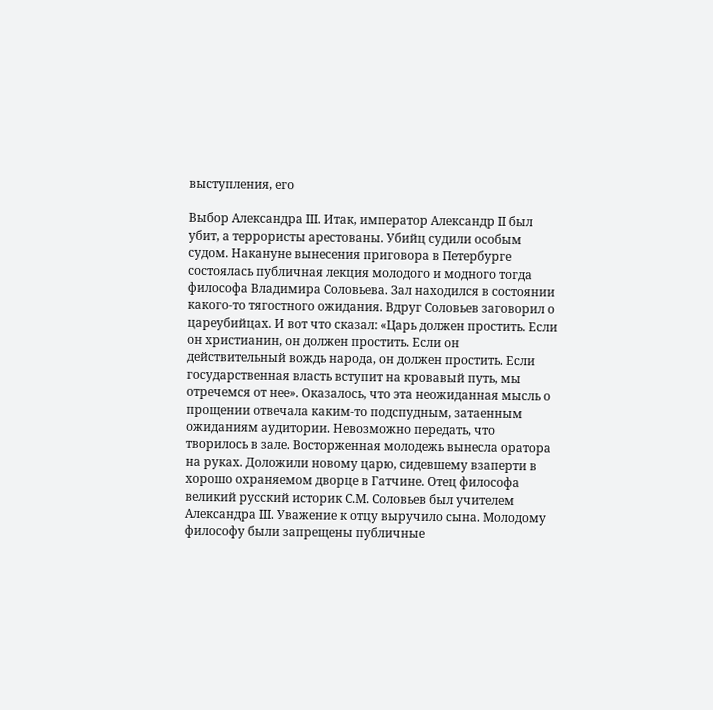выступления, его

Выбор Александра III. Итак, император Александр II был убит, а террористы арестованы. Убийц судили особым судом. Накануне вынесения приговора в Петербурге состоялась публичная лекция молодого и модного тогда философа Владимира Соловьева. Зал находился в состоянии какого-то тягостного ожидания. Вдруг Соловьев заговорил о цареубийцах. И вот что сказал: «Царь должен простить. Если он христианин, он должен простить. Если он действительный вождь народа, он должен простить. Если государственная власть вступит на кровавый путь, мы отречемся от нее». Оказалось, что эта неожиданная мысль о прощении отвечала каким-то подспудным, затаенным ожиданиям аудитории. Невозможно передать, что творилось в зале. Восторженная молодежь вынесла оратора на руках. Доложили новому царю, сидевшему взаперти в хорошо охраняемом дворце в Гатчине. Отец философа великий русский историк С.М. Соловьев был учителем Александра III. Уважение к отцу выручило сына. Молодому философу были запрещены публичные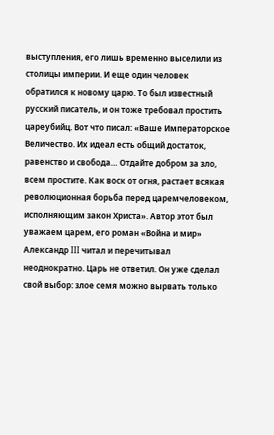выступления, его лишь временно выселили из столицы империи. И еще один человек обратился к новому царю. То был известный русский писатель, и он тоже требовал простить цареубийц. Вот что писал: «Ваше Императорское Величество. Их идеал есть общий достаток, равенство и свобода… Отдайте добром за зло, всем простите. Как воск от огня, растает всякая революционная борьба перед царемчеловеком, исполняющим закон Христа». Автор этот был уважаем царем, его роман «Война и мир» Александр III читал и перечитывал неоднократно. Царь не ответил. Он уже сделал свой выбор: злое семя можно вырвать только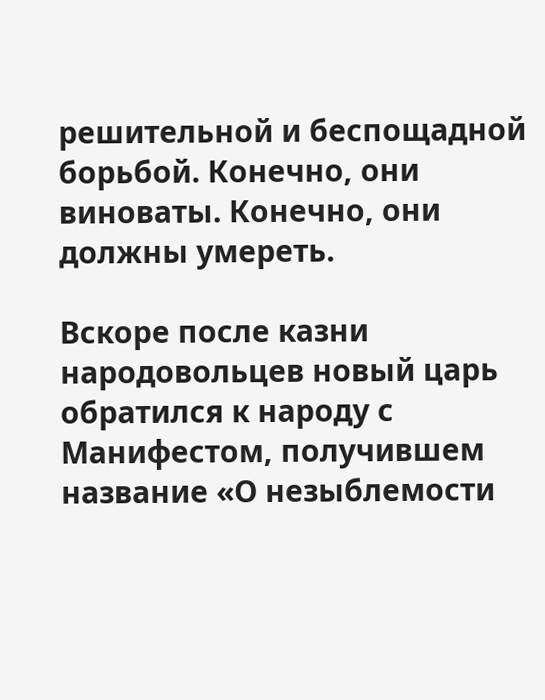решительной и беспощадной борьбой. Конечно, они виноваты. Конечно, они должны умереть.

Вскоре после казни народовольцев новый царь обратился к народу с Манифестом, получившем название «О незыблемости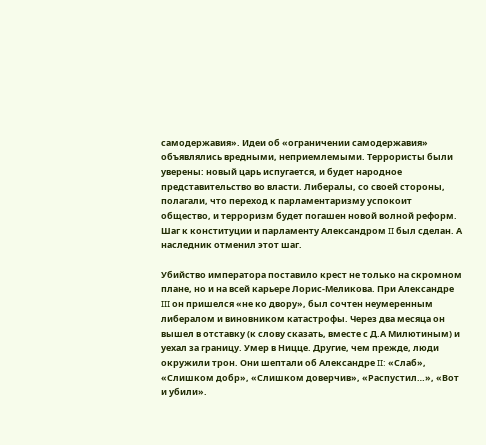самодержавия». Идеи об «ограничении самодержавия» объявлялись вредными, неприемлемыми. Террористы были уверены: новый царь испугается, и будет народное представительство во власти. Либералы, со своей стороны, полагали, что переход к парламентаризму успокоит общество, и терроризм будет погашен новой волной реформ. Шаг к конституции и парламенту Александром II был сделан. А наследник отменил этот шаг.

Убийство императора поставило крест не только на скромном плане, но и на всей карьере Лорис-Меликова. При Александре III он пришелся «не ко двору», был сочтен неумеренным либералом и виновником катастрофы. Через два месяца он вышел в отставку (к слову сказать, вместе с Д.А Милютиным) и уехал за границу. Умер в Ницце. Другие, чем прежде, люди окружили трон. Они шептали об Александре II: «Слаб», «Слишком добр», «Слишком доверчив», «Распустил…», «Вот и убили».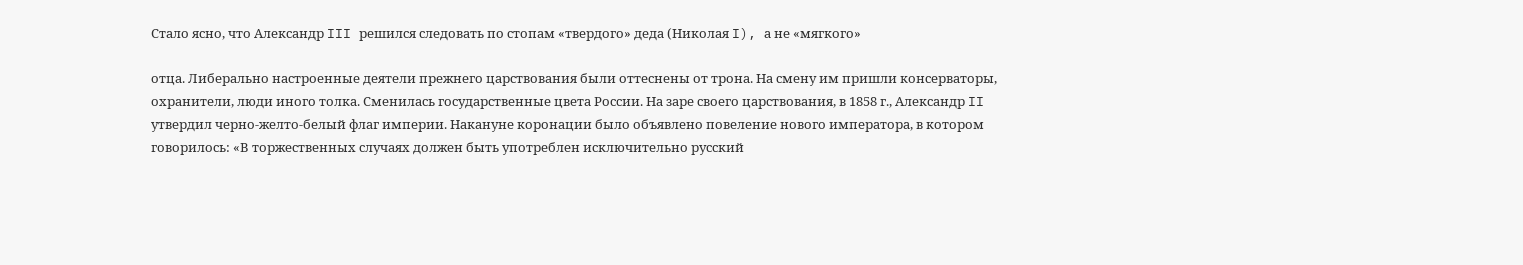Стало ясно, что Александр III решился следовать по стопам «твердого» деда (Николая I), а не «мягкого»

отца. Либерально настроенные деятели прежнего царствования были оттеснены от трона. На смену им пришли консерваторы, охранители, люди иного толка. Сменилась государственные цвета России. На заре своего царствования, в 1858 г., Александр II утвердил черно-желто-белый флаг империи. Накануне коронации было объявлено повеление нового императора, в котором говорилось: «В торжественных случаях должен быть употреблен исключительно русский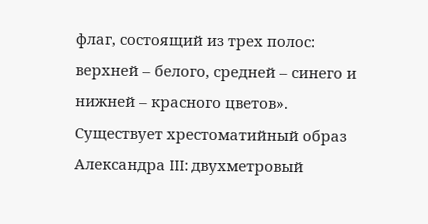флаг, состоящий из трех полос: верхней – белого, средней – синего и нижней – красного цветов».  Существует хрестоматийный образ Александра III: двухметровый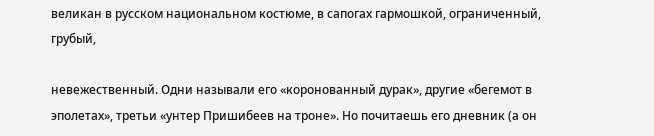великан в русском национальном костюме, в сапогах гармошкой, ограниченный, грубый,

невежественный. Одни называли его «коронованный дурак», другие «бегемот в эполетах», третьи «унтер Пришибеев на троне». Но почитаешь его дневник (а он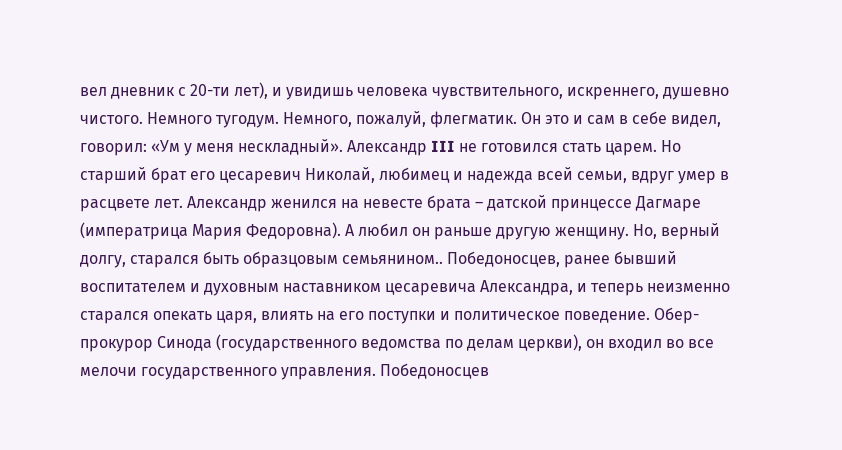вел дневник с 20-ти лет), и увидишь человека чувствительного, искреннего, душевно чистого. Немного тугодум. Немного, пожалуй, флегматик. Он это и сам в себе видел, говорил: «Ум у меня нескладный». Александр III не готовился стать царем. Но старший брат его цесаревич Николай, любимец и надежда всей семьи, вдруг умер в расцвете лет. Александр женился на невесте брата – датской принцессе Дагмаре (императрица Мария Федоровна). А любил он раньше другую женщину. Но, верный долгу, старался быть образцовым семьянином.. Победоносцев, ранее бывший воспитателем и духовным наставником цесаревича Александра, и теперь неизменно старался опекать царя, влиять на его поступки и политическое поведение. Обер-прокурор Синода (государственного ведомства по делам церкви), он входил во все мелочи государственного управления. Победоносцев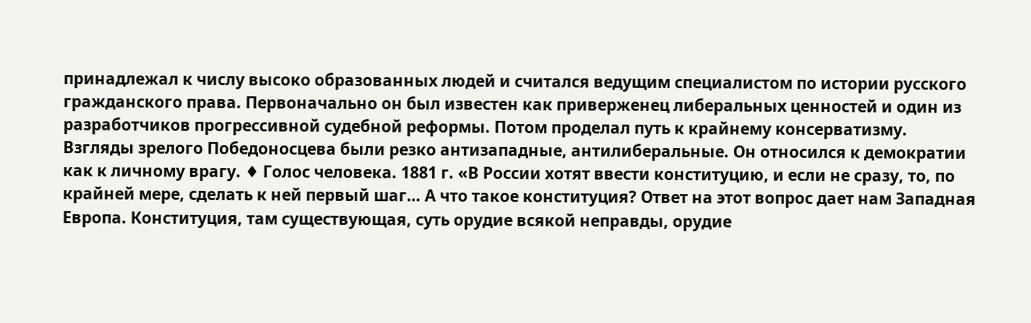принадлежал к числу высоко образованных людей и считался ведущим специалистом по истории русского гражданского права. Первоначально он был известен как приверженец либеральных ценностей и один из разработчиков прогрессивной судебной реформы. Потом проделал путь к крайнему консерватизму. Взгляды зрелого Победоносцева были резко антизападные, антилиберальные. Он относился к демократии как к личному врагу. ♦ Голос человека. 1881 г. «В России хотят ввести конституцию, и если не сразу, то, по крайней мере, сделать к ней первый шаг… А что такое конституция? Ответ на этот вопрос дает нам Западная Европа. Конституция, там существующая, суть орудие всякой неправды, орудие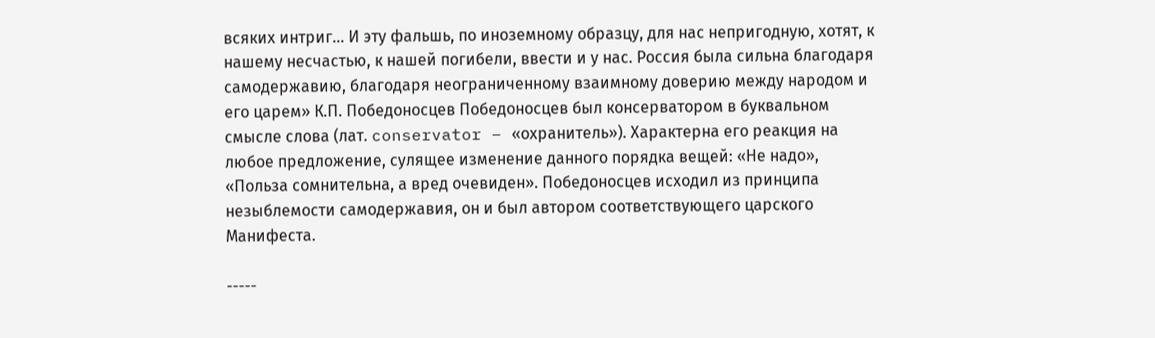всяких интриг… И эту фальшь, по иноземному образцу, для нас непригодную, хотят, к нашему несчастью, к нашей погибели, ввести и у нас. Россия была сильна благодаря самодержавию, благодаря неограниченному взаимному доверию между народом и его царем» К.П. Победоносцев Победоносцев был консерватором в буквальном смысле слова (лат. conservator – «охранитель»). Характерна его реакция на любое предложение, сулящее изменение данного порядка вещей: «Не надо», «Польза сомнительна, а вред очевиден». Победоносцев исходил из принципа незыблемости самодержавия, он и был автором соответствующего царского Манифеста.

-----